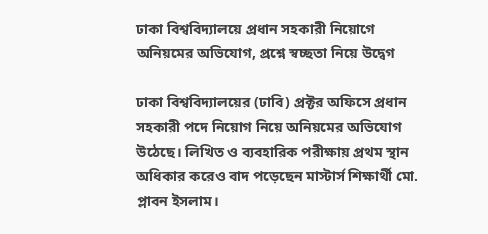ঢাকা বিশ্ববিদ্যালয়ে প্রধান সহকারী নিয়োগে অনিয়মের অভিযোগ, প্রশ্নে স্বচ্ছতা নিয়ে উদ্বেগ

ঢাকা বিশ্ববিদ্যালয়ের (ঢাবি) প্রক্টর অফিসে প্রধান সহকারী পদে নিয়োগ নিয়ে অনিয়মের অভিযোগ উঠেছে। লিখিত ও ব্যবহারিক পরীক্ষায় প্রথম স্থান অধিকার করেও বাদ পড়েছেন মাস্টার্স শিক্ষার্থী মো. প্লাবন ইসলাম।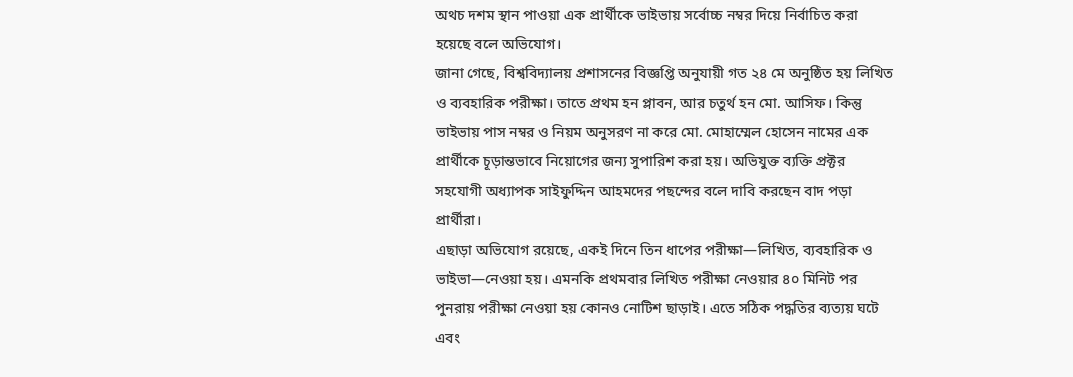অথচ দশম স্থান পাওয়া এক প্রার্থীকে ভাইভায় সর্বোচ্চ নম্বর দিয়ে নির্বাচিত করা হয়েছে বলে অভিযোগ।
জানা গেছে, বিশ্ববিদ্যালয় প্রশাসনের বিজ্ঞপ্তি অনুযায়ী গত ২৪ মে অনুষ্ঠিত হয় লিখিত ও ব্যবহারিক পরীক্ষা। তাতে প্রথম হন প্লাবন, আর চতুর্থ হন মো. আসিফ। কিন্তু ভাইভায় পাস নম্বর ও নিয়ম অনুসরণ না করে মো. মোহাম্মেল হোসেন নামের এক প্রার্থীকে চূড়ান্তভাবে নিয়োগের জন্য সুপারিশ করা হয়। অভিযুক্ত ব্যক্তি প্রক্টর সহযোগী অধ্যাপক সাইফুদ্দিন আহমদের পছন্দের বলে দাবি করছেন বাদ পড়া প্রার্থীরা।
এছাড়া অভিযোগ রয়েছে, একই দিনে তিন ধাপের পরীক্ষা—লিখিত, ব্যবহারিক ও ভাইভা—নেওয়া হয়। এমনকি প্রথমবার লিখিত পরীক্ষা নেওয়ার ৪০ মিনিট পর পুনরায় পরীক্ষা নেওয়া হয় কোনও নোটিশ ছাড়াই। এতে সঠিক পদ্ধতির ব্যত্যয় ঘটে এবং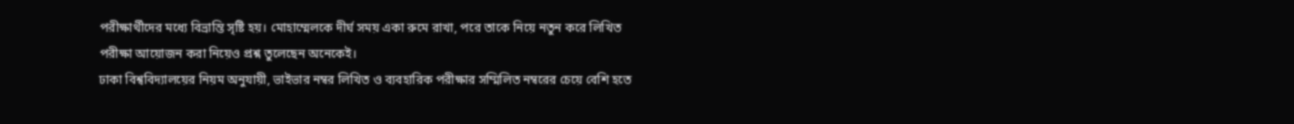পরীক্ষার্থীদের মধ্যে বিভ্রান্তি সৃষ্টি হয়। মোহাম্মেলকে দীর্ঘ সময় একা রুমে রাখা, পরে তাকে নিয়ে নতুন করে লিখিত পরীক্ষা আয়োজন করা নিয়েও প্রশ্ন তুলেছেন অনেকেই।
ঢাকা বিশ্ববিদ্যালয়ের নিয়ম অনুযায়ী, ভাইভার নম্বর লিখিত ও ব্যবহারিক পরীক্ষার সম্মিলিত নম্বরের চেয়ে বেশি হতে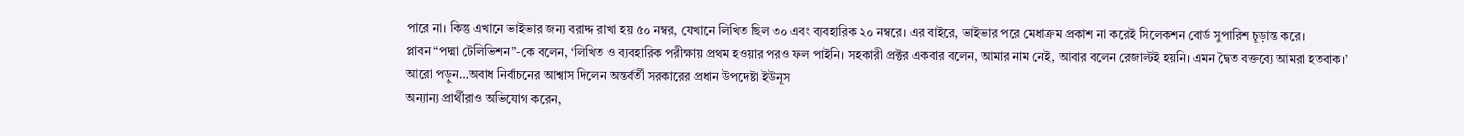পারে না। কিন্তু এখানে ভাইভার জন্য বরাদ্দ রাখা হয় ৫০ নম্বর, যেখানে লিখিত ছিল ৩০ এবং ব্যবহারিক ২০ নম্বরে। এর বাইরে, ভাইভার পরে মেধাক্রম প্রকাশ না করেই সিলেকশন বোর্ড সুপারিশ চূড়ান্ত করে।
প্লাবন “পদ্মা টেলিভিশন”-কে বলেন, ‘লিখিত ও ব্যবহারিক পরীক্ষায় প্রথম হওয়ার পরও ফল পাইনি। সহকারী প্রক্টর একবার বলেন, আমার নাম নেই, আবার বলেন রেজাল্টই হয়নি। এমন দ্বৈত বক্তব্যে আমরা হতবাক।’
আরো পড়ুন…অবাধ নির্বাচনের আশ্বাস দিলেন অন্তর্বর্তী সরকারের প্রধান উপদেষ্টা ইউনূস
অন্যান্য প্রার্থীরাও অভিযোগ করেন,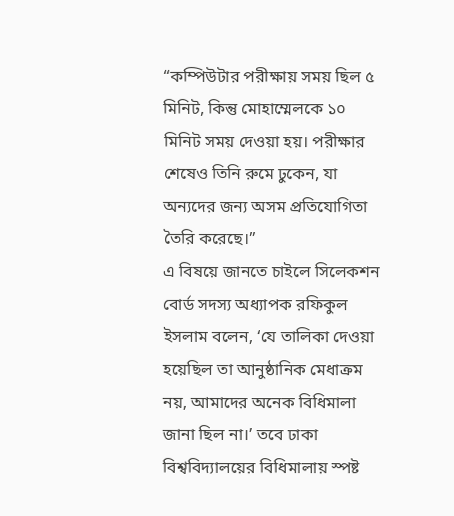“কম্পিউটার পরীক্ষায় সময় ছিল ৫ মিনিট, কিন্তু মোহাম্মেলকে ১০ মিনিট সময় দেওয়া হয়। পরীক্ষার শেষেও তিনি রুমে ঢুকেন, যা অন্যদের জন্য অসম প্রতিযোগিতা তৈরি করেছে।”
এ বিষয়ে জানতে চাইলে সিলেকশন বোর্ড সদস্য অধ্যাপক রফিকুল ইসলাম বলেন, ‘যে তালিকা দেওয়া হয়েছিল তা আনুষ্ঠানিক মেধাক্রম নয়, আমাদের অনেক বিধিমালা জানা ছিল না।’ তবে ঢাকা বিশ্ববিদ্যালয়ের বিধিমালায় স্পষ্ট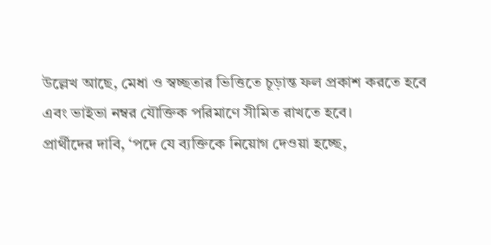উল্লেখ আছে, মেধা ও স্বচ্ছতার ভিত্তিতে চূড়ান্ত ফল প্রকাশ করতে হবে এবং ভাইভা নম্বর যৌক্তিক পরিমাণে সীমিত রাখতে হবে।
প্রার্থীদের দাবি, ‘পদে যে ব্যক্তিকে নিয়োগ দেওয়া হচ্ছে,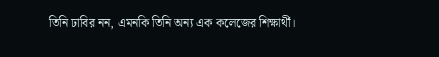তিনি ঢাবির নন, এমনকি তিনি অন্য এক কলেজের শিক্ষার্থী।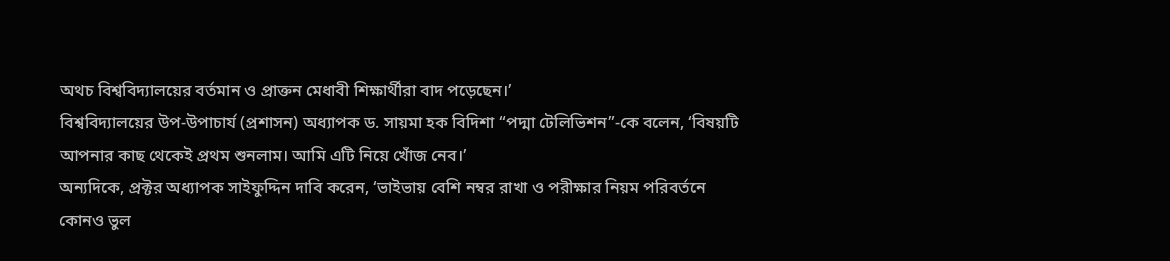অথচ বিশ্ববিদ্যালয়ের বর্তমান ও প্রাক্তন মেধাবী শিক্ষার্থীরা বাদ পড়েছেন।’
বিশ্ববিদ্যালয়ের উপ-উপাচার্য (প্রশাসন) অধ্যাপক ড. সায়মা হক বিদিশা “পদ্মা টেলিভিশন”-কে বলেন, ‘বিষয়টি আপনার কাছ থেকেই প্রথম শুনলাম। আমি এটি নিয়ে খোঁজ নেব।’
অন্যদিকে, প্রক্টর অধ্যাপক সাইফুদ্দিন দাবি করেন, ‘ভাইভায় বেশি নম্বর রাখা ও পরীক্ষার নিয়ম পরিবর্তনে কোনও ভুল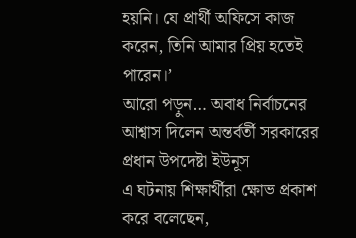হয়নি। যে প্রার্থী অফিসে কাজ করেন, তিনি আমার প্রিয় হতেই পারেন।’
আরো পড়ুন… অবাধ নির্বাচনের আশ্বাস দিলেন অন্তর্বর্তী সরকারের প্রধান উপদেষ্টা ইউনূস
এ ঘটনায় শিক্ষার্থীরা ক্ষোভ প্রকাশ করে বলেছেন,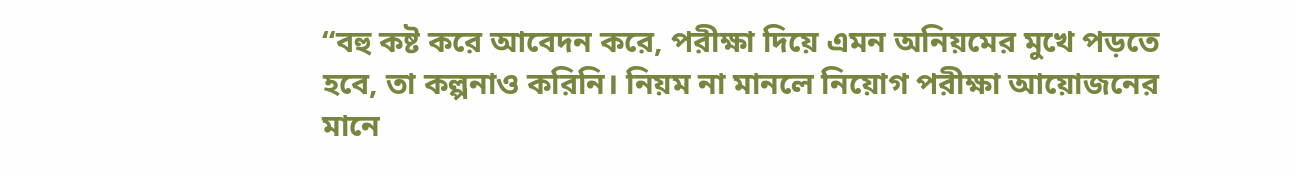“বহু কষ্ট করে আবেদন করে, পরীক্ষা দিয়ে এমন অনিয়মের মুখে পড়তে হবে, তা কল্পনাও করিনি। নিয়ম না মানলে নিয়োগ পরীক্ষা আয়োজনের মানে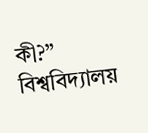কী?”
বিশ্ববিদ্যালয়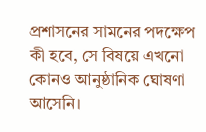প্রশাসনের সামনের পদক্ষেপ কী হবে, সে বিষয়ে এখনো কোনও আনুষ্ঠানিক ঘোষণা আসেনি।